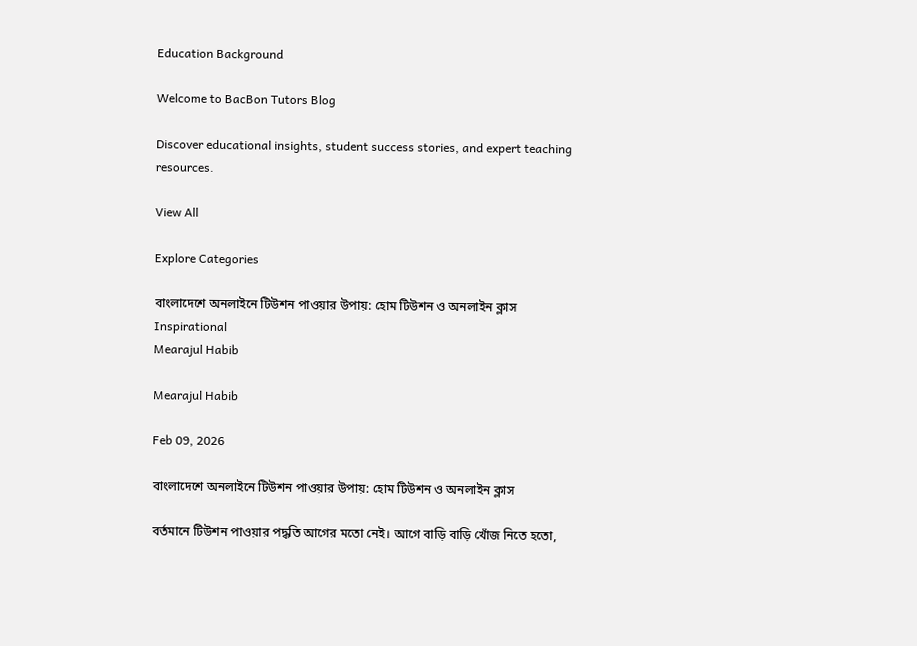Education Background

Welcome to BacBon Tutors Blog

Discover educational insights, student success stories, and expert teaching resources.

View All

Explore Categories

বাংলাদেশে অনলাইনে টিউশন পাওয়ার উপায়: হোম টিউশন ও অনলাইন ক্লাস
Inspirational
Mearajul Habib

Mearajul Habib

Feb 09, 2026

বাংলাদেশে অনলাইনে টিউশন পাওয়ার উপায়: হোম টিউশন ও অনলাইন ক্লাস

বর্তমানে টিউশন পাওয়ার পদ্ধতি আগের মতো নেই। আগে বাড়ি বাড়ি খোঁজ নিতে হতো,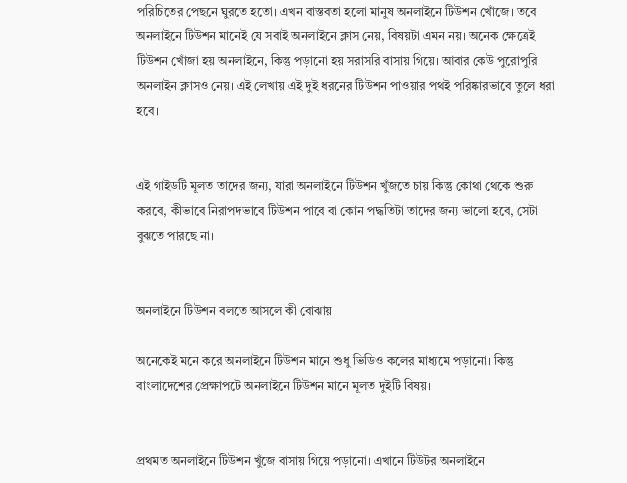পরিচিতের পেছনে ঘুরতে হতো। এখন বাস্তবতা হলো মানুষ অনলাইনে টিউশন খোঁজে। তবে অনলাইনে টিউশন মানেই যে সবাই অনলাইনে ক্লাস নেয়, বিষয়টা এমন নয়। অনেক ক্ষেত্রেই টিউশন খোঁজা হয় অনলাইনে, কিন্তু পড়ানো হয় সরাসরি বাসায় গিয়ে। আবার কেউ পুরোপুরি অনলাইন ক্লাসও নেয়। এই লেখায় এই দুই ধরনের টিউশন পাওয়ার পথই পরিষ্কারভাবে তুলে ধরা হবে।


এই গাইডটি মূলত তাদের জন্য, যারা অনলাইনে টিউশন খুঁজতে চায় কিন্তু কোথা থেকে শুরু করবে, কীভাবে নিরাপদভাবে টিউশন পাবে বা কোন পদ্ধতিটা তাদের জন্য ভালো হবে, সেটা বুঝতে পারছে না।


অনলাইনে টিউশন বলতে আসলে কী বোঝায়

অনেকেই মনে করে অনলাইনে টিউশন মানে শুধু ভিডিও কলের মাধ্যমে পড়ানো। কিন্তু বাংলাদেশের প্রেক্ষাপটে অনলাইনে টিউশন মানে মূলত দুইটি বিষয়।


প্রথমত অনলাইনে টিউশন খুঁজে বাসায় গিয়ে পড়ানো। এখানে টিউটর অনলাইনে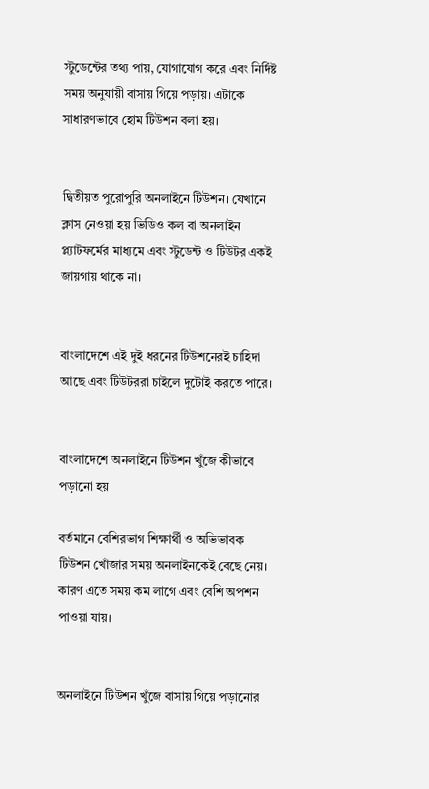স্টুডেন্টের তথ্য পায়, যোগাযোগ করে এবং নির্দিষ্ট সময় অনুযায়ী বাসায় গিয়ে পড়ায়। এটাকে সাধারণভাবে হোম টিউশন বলা হয়।


দ্বিতীয়ত পুরোপুরি অনলাইনে টিউশন। যেখানে ক্লাস নেওয়া হয় ভিডিও কল বা অনলাইন প্ল্যাটফর্মের মাধ্যমে এবং স্টুডেন্ট ও টিউটর একই জায়গায় থাকে না।


বাংলাদেশে এই দুই ধরনের টিউশনেরই চাহিদা আছে এবং টিউটররা চাইলে দুটোই করতে পারে।


বাংলাদেশে অনলাইনে টিউশন খুঁজে কীভাবে পড়ানো হয়

বর্তমানে বেশিরভাগ শিক্ষার্থী ও অভিভাবক টিউশন খোঁজার সময় অনলাইনকেই বেছে নেয়। কারণ এতে সময় কম লাগে এবং বেশি অপশন পাওয়া যায়।


অনলাইনে টিউশন খুঁজে বাসায় গিয়ে পড়ানোর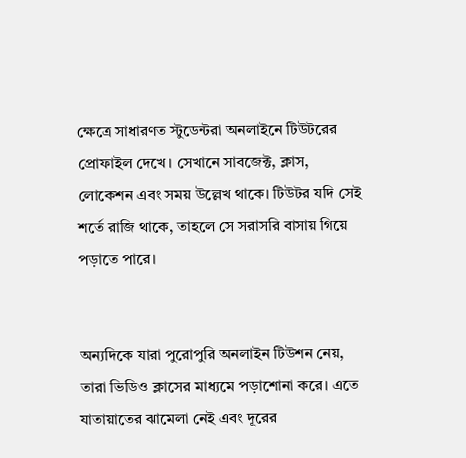ক্ষেত্রে সাধারণত স্টুডেন্টরা অনলাইনে টিউটরের প্রোফাইল দেখে। সেখানে সাবজেক্ট, ক্লাস, লোকেশন এবং সময় উল্লেখ থাকে। টিউটর যদি সেই শর্তে রাজি থাকে, তাহলে সে সরাসরি বাসায় গিয়ে পড়াতে পারে।


অন্যদিকে যারা পুরোপুরি অনলাইন টিউশন নেয়, তারা ভিডিও ক্লাসের মাধ্যমে পড়াশোনা করে। এতে যাতায়াতের ঝামেলা নেই এবং দূরের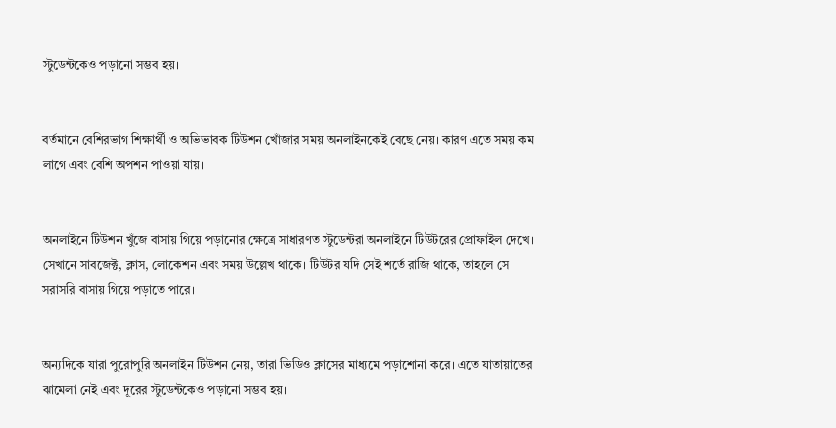স্টুডেন্টকেও পড়ানো সম্ভব হয়।


বর্তমানে বেশিরভাগ শিক্ষার্থী ও অভিভাবক টিউশন খোঁজার সময় অনলাইনকেই বেছে নেয়। কারণ এতে সময় কম লাগে এবং বেশি অপশন পাওয়া যায়।


অনলাইনে টিউশন খুঁজে বাসায় গিয়ে পড়ানোর ক্ষেত্রে সাধারণত স্টুডেন্টরা অনলাইনে টিউটরের প্রোফাইল দেখে। সেখানে সাবজেক্ট, ক্লাস, লোকেশন এবং সময় উল্লেখ থাকে। টিউটর যদি সেই শর্তে রাজি থাকে, তাহলে সে সরাসরি বাসায় গিয়ে পড়াতে পারে।


অন্যদিকে যারা পুরোপুরি অনলাইন টিউশন নেয়, তারা ভিডিও ক্লাসের মাধ্যমে পড়াশোনা করে। এতে যাতায়াতের ঝামেলা নেই এবং দূরের স্টুডেন্টকেও পড়ানো সম্ভব হয়।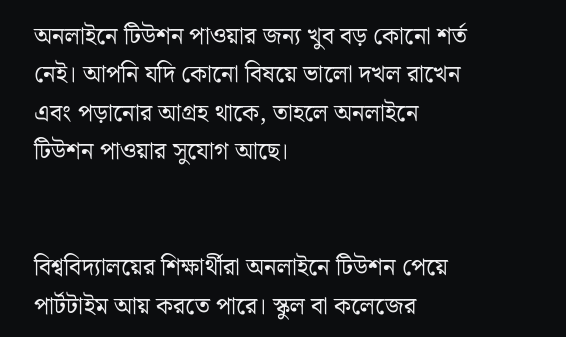অনলাইনে টিউশন পাওয়ার জন্য খুব বড় কোনো শর্ত নেই। আপনি যদি কোনো বিষয়ে ভালো দখল রাখেন এবং পড়ানোর আগ্রহ থাকে, তাহলে অনলাইনে টিউশন পাওয়ার সুযোগ আছে।


বিশ্ববিদ্যালয়ের শিক্ষার্থীরা অনলাইনে টিউশন পেয়ে পার্টটাইম আয় করতে পারে। স্কুল বা কলেজের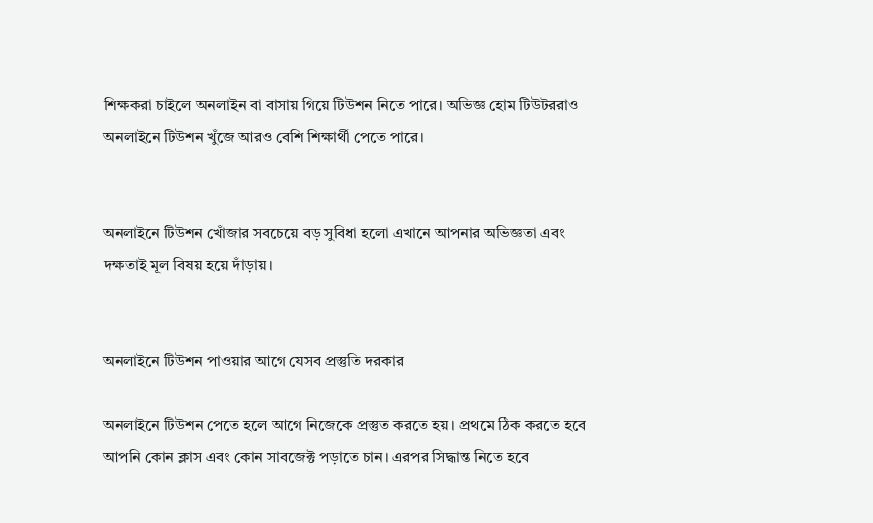শিক্ষকরা চাইলে অনলাইন বা বাসায় গিয়ে টিউশন নিতে পারে। অভিজ্ঞ হোম টিউটররাও অনলাইনে টিউশন খুঁজে আরও বেশি শিক্ষার্থী পেতে পারে।


অনলাইনে টিউশন খোঁজার সবচেয়ে বড় সুবিধা হলো এখানে আপনার অভিজ্ঞতা এবং দক্ষতাই মূল বিষয় হয়ে দাঁড়ায়।


অনলাইনে টিউশন পাওয়ার আগে যেসব প্রস্তুতি দরকার

অনলাইনে টিউশন পেতে হলে আগে নিজেকে প্রস্তুত করতে হয়। প্রথমে ঠিক করতে হবে আপনি কোন ক্লাস এবং কোন সাবজেক্ট পড়াতে চান। এরপর সিদ্ধান্ত নিতে হবে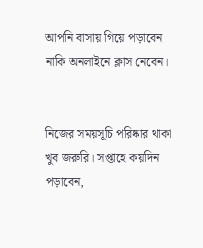আপনি বাসায় গিয়ে পড়াবেন নাকি অনলাইনে ক্লাস নেবেন।


নিজের সময়সূচি পরিষ্কার থাকা খুব জরুরি। সপ্তাহে কয়দিন পড়াবেন,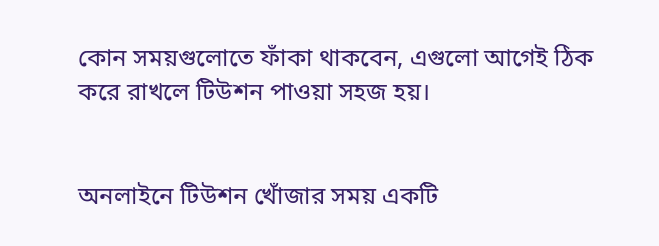কোন সময়গুলোতে ফাঁকা থাকবেন, এগুলো আগেই ঠিক করে রাখলে টিউশন পাওয়া সহজ হয়।


অনলাইনে টিউশন খোঁজার সময় একটি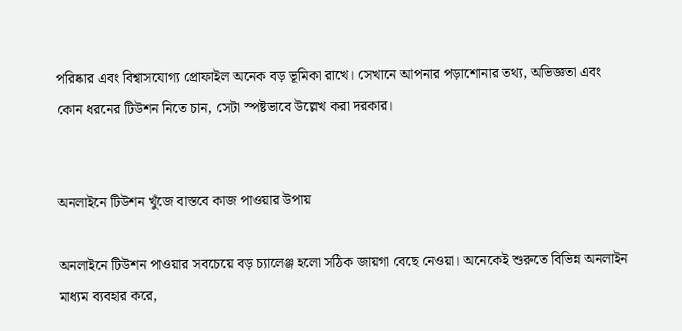পরিষ্কার এবং বিশ্বাসযোগ্য প্রোফাইল অনেক বড় ভূমিকা রাখে। সেখানে আপনার পড়াশোনার তথ্য, অভিজ্ঞতা এবং কোন ধরনের টিউশন নিতে চান, সেটা স্পষ্টভাবে উল্লেখ করা দরকার।


অনলাইনে টিউশন খুঁজে বাস্তবে কাজ পাওয়ার উপায়

অনলাইনে টিউশন পাওয়ার সবচেয়ে বড় চ্যালেঞ্জ হলো সঠিক জায়গা বেছে নেওয়া। অনেকেই শুরুতে বিভিন্ন অনলাইন মাধ্যম ব্যবহার করে,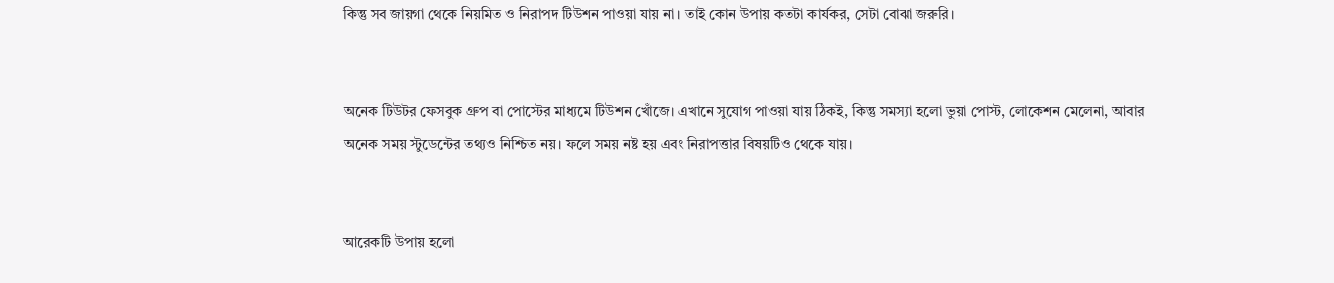কিন্তু সব জায়গা থেকে নিয়মিত ও নিরাপদ টিউশন পাওয়া যায় না। তাই কোন উপায় কতটা কার্যকর, সেটা বোঝা জরুরি।


অনেক টিউটর ফেসবুক গ্রুপ বা পোস্টের মাধ্যমে টিউশন খোঁজে। এখানে সুযোগ পাওয়া যায় ঠিকই, কিন্তু সমস্যা হলো ভুয়া পোস্ট, লোকেশন মেলেনা, আবার অনেক সময় স্টুডেন্টের তথ্যও নিশ্চিত নয়। ফলে সময় নষ্ট হয় এবং নিরাপত্তার বিষয়টিও থেকে যায়।


আরেকটি উপায় হলো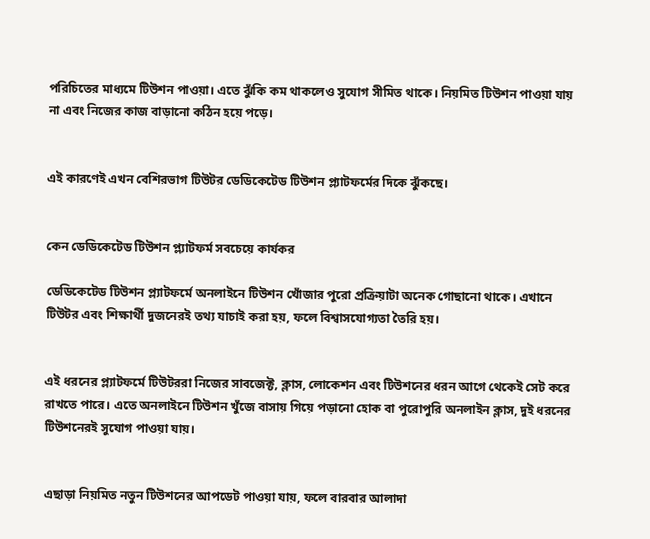পরিচিতের মাধ্যমে টিউশন পাওয়া। এতে ঝুঁকি কম থাকলেও সুযোগ সীমিত থাকে। নিয়মিত টিউশন পাওয়া যায় না এবং নিজের কাজ বাড়ানো কঠিন হয়ে পড়ে।


এই কারণেই এখন বেশিরভাগ টিউটর ডেডিকেটেড টিউশন প্ল্যাটফর্মের দিকে ঝুঁকছে।


কেন ডেডিকেটেড টিউশন প্ল্যাটফর্ম সবচেয়ে কার্যকর

ডেডিকেটেড টিউশন প্ল্যাটফর্মে অনলাইনে টিউশন খোঁজার পুরো প্রক্রিয়াটা অনেক গোছানো থাকে। এখানে টিউটর এবং শিক্ষার্থী দুজনেরই তথ্য যাচাই করা হয়, ফলে বিশ্বাসযোগ্যতা তৈরি হয়।


এই ধরনের প্ল্যাটফর্মে টিউটররা নিজের সাবজেক্ট, ক্লাস, লোকেশন এবং টিউশনের ধরন আগে থেকেই সেট করে রাখতে পারে। এতে অনলাইনে টিউশন খুঁজে বাসায় গিয়ে পড়ানো হোক বা পুরোপুরি অনলাইন ক্লাস, দুই ধরনের টিউশনেরই সুযোগ পাওয়া যায়।


এছাড়া নিয়মিত নতুন টিউশনের আপডেট পাওয়া যায়, ফলে বারবার আলাদা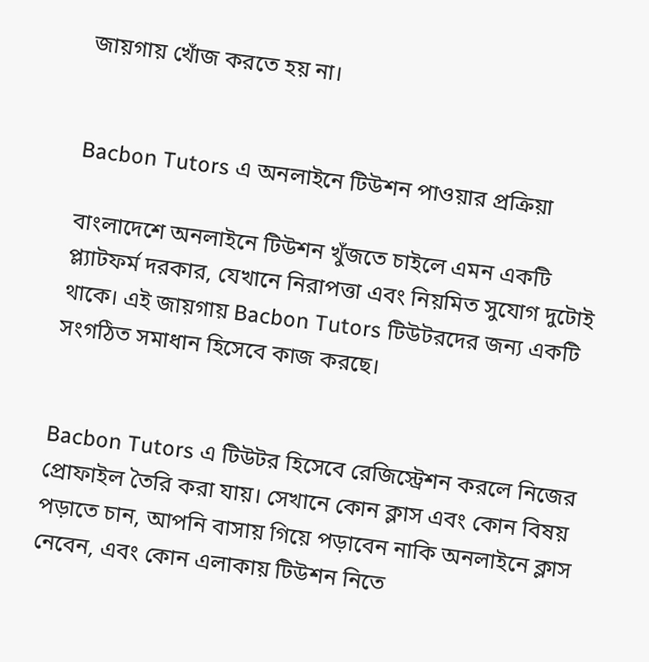জায়গায় খোঁজ করতে হয় না।


Bacbon Tutors এ অনলাইনে টিউশন পাওয়ার প্রক্রিয়া

বাংলাদেশে অনলাইনে টিউশন খুঁজতে চাইলে এমন একটি প্ল্যাটফর্ম দরকার, যেখানে নিরাপত্তা এবং নিয়মিত সুযোগ দুটোই থাকে। এই জায়গায় Bacbon Tutors টিউটরদের জন্য একটি সংগঠিত সমাধান হিসেবে কাজ করছে।


Bacbon Tutors এ টিউটর হিসেবে রেজিস্ট্রেশন করলে নিজের প্রোফাইল তৈরি করা যায়। সেখানে কোন ক্লাস এবং কোন বিষয় পড়াতে চান, আপনি বাসায় গিয়ে পড়াবেন নাকি অনলাইনে ক্লাস নেবেন, এবং কোন এলাকায় টিউশন নিতে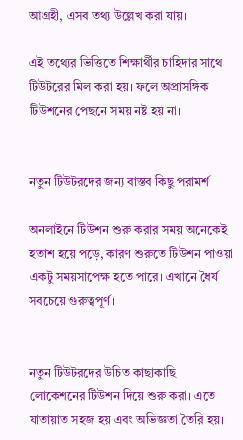আগ্রহী, এসব তথ্য উল্লেখ করা যায়।

এই তথ্যের ভিত্তিতে শিক্ষার্থীর চাহিদার সাথে টিউটরের মিল করা হয়। ফলে অপ্রাসঙ্গিক টিউশনের পেছনে সময় নষ্ট হয় না।


নতুন টিউটরদের জন্য বাস্তব কিছু পরামর্শ

অনলাইনে টিউশন শুরু করার সময় অনেকেই হতাশ হয়ে পড়ে, কারণ শুরুতে টিউশন পাওয়া একটু সময়সাপেক্ষ হতে পারে। এখানে ধৈর্য সবচেয়ে গুরুত্বপূর্ণ।


নতুন টিউটরদের উচিত কাছাকাছি লোকেশনের টিউশন দিয়ে শুরু করা। এতে যাতায়াত সহজ হয় এবং অভিজ্ঞতা তৈরি হয়।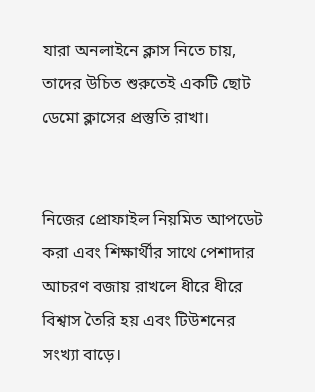যারা অনলাইনে ক্লাস নিতে চায়, তাদের উচিত শুরুতেই একটি ছোট ডেমো ক্লাসের প্রস্তুতি রাখা।


নিজের প্রোফাইল নিয়মিত আপডেট করা এবং শিক্ষার্থীর সাথে পেশাদার আচরণ বজায় রাখলে ধীরে ধীরে বিশ্বাস তৈরি হয় এবং টিউশনের সংখ্যা বাড়ে।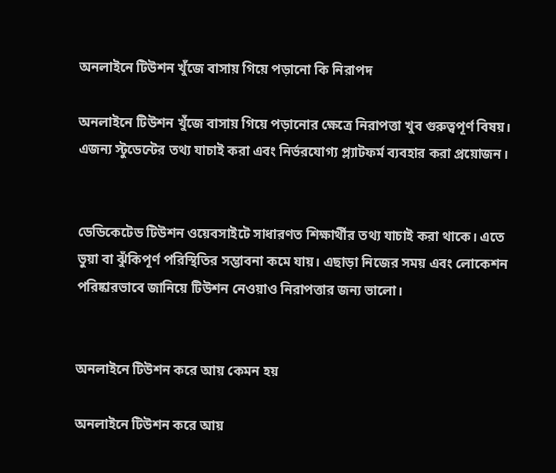অনলাইনে টিউশন খুঁজে বাসায় গিয়ে পড়ানো কি নিরাপদ

অনলাইনে টিউশন খুঁজে বাসায় গিয়ে পড়ানোর ক্ষেত্রে নিরাপত্তা খুব গুরুত্বপূর্ণ বিষয়। এজন্য স্টুডেন্টের তথ্য যাচাই করা এবং নির্ভরযোগ্য প্ল্যাটফর্ম ব্যবহার করা প্রয়োজন।


ডেডিকেটেড টিউশন ওয়েবসাইটে সাধারণত শিক্ষার্থীর তথ্য যাচাই করা থাকে। এতে ভুয়া বা ঝুঁকিপূর্ণ পরিস্থিতির সম্ভাবনা কমে যায়। এছাড়া নিজের সময় এবং লোকেশন পরিষ্কারভাবে জানিয়ে টিউশন নেওয়াও নিরাপত্তার জন্য ভালো।


অনলাইনে টিউশন করে আয় কেমন হয়

অনলাইনে টিউশন করে আয়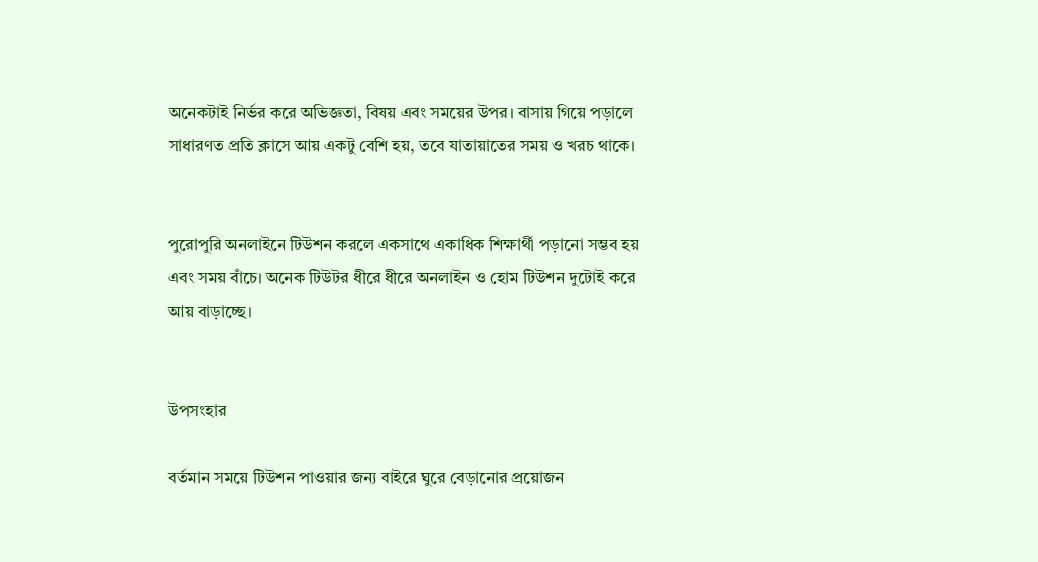অনেকটাই নির্ভর করে অভিজ্ঞতা, বিষয় এবং সময়ের উপর। বাসায় গিয়ে পড়ালে সাধারণত প্রতি ক্লাসে আয় একটু বেশি হয়, তবে যাতায়াতের সময় ও খরচ থাকে।


পুরোপুরি অনলাইনে টিউশন করলে একসাথে একাধিক শিক্ষার্থী পড়ানো সম্ভব হয় এবং সময় বাঁচে। অনেক টিউটর ধীরে ধীরে অনলাইন ও হোম টিউশন দুটোই করে আয় বাড়াচ্ছে।


উপসংহার

বর্তমান সময়ে টিউশন পাওয়ার জন্য বাইরে ঘুরে বেড়ানোর প্রয়োজন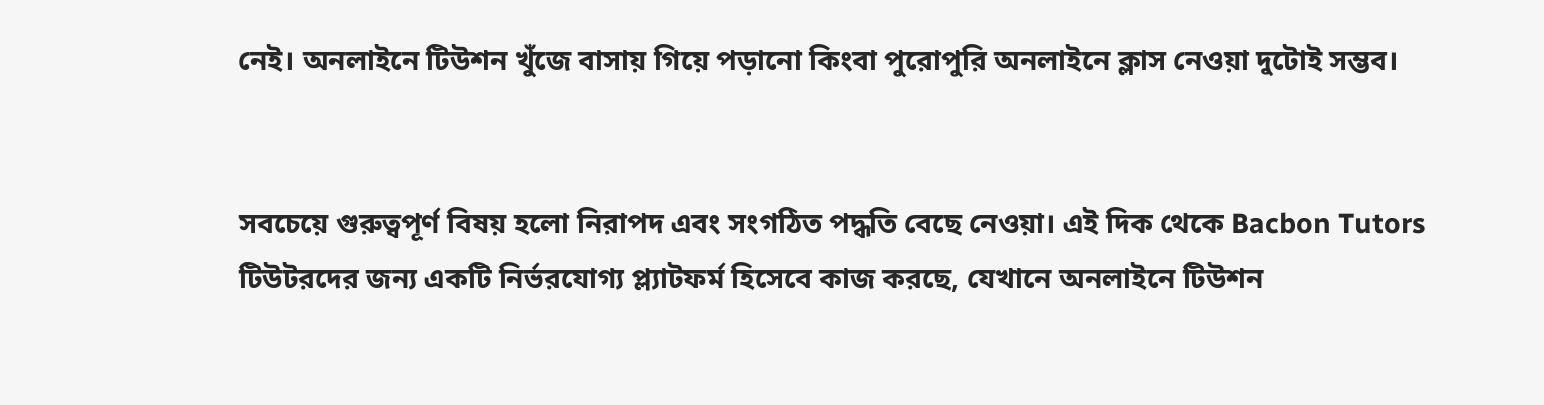নেই। অনলাইনে টিউশন খুঁজে বাসায় গিয়ে পড়ানো কিংবা পুরোপুরি অনলাইনে ক্লাস নেওয়া দুটোই সম্ভব।


সবচেয়ে গুরুত্বপূর্ণ বিষয় হলো নিরাপদ এবং সংগঠিত পদ্ধতি বেছে নেওয়া। এই দিক থেকে Bacbon Tutors টিউটরদের জন্য একটি নির্ভরযোগ্য প্ল্যাটফর্ম হিসেবে কাজ করছে, যেখানে অনলাইনে টিউশন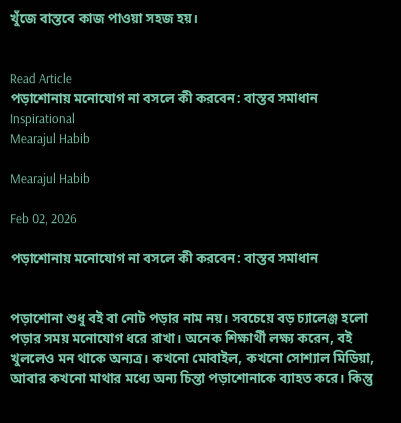খুঁজে বাস্তবে কাজ পাওয়া সহজ হয়।


Read Article
পড়াশোনায় মনোযোগ না বসলে কী করবেন: বাস্তব সমাধান
Inspirational
Mearajul Habib

Mearajul Habib

Feb 02, 2026

পড়াশোনায় মনোযোগ না বসলে কী করবেন: বাস্তব সমাধান


পড়াশোনা শুধু বই বা নোট পড়ার নাম নয়। সবচেয়ে বড় চ্যালেঞ্জ হলো পড়ার সময় মনোযোগ ধরে রাখা। অনেক শিক্ষার্থী লক্ষ্য করেন, বই খুললেও মন থাকে অন্যত্র। কখনো মোবাইল, কখনো সোশ্যাল মিডিয়া, আবার কখনো মাথার মধ্যে অন্য চিন্তা পড়াশোনাকে ব্যাহত করে। কিন্তু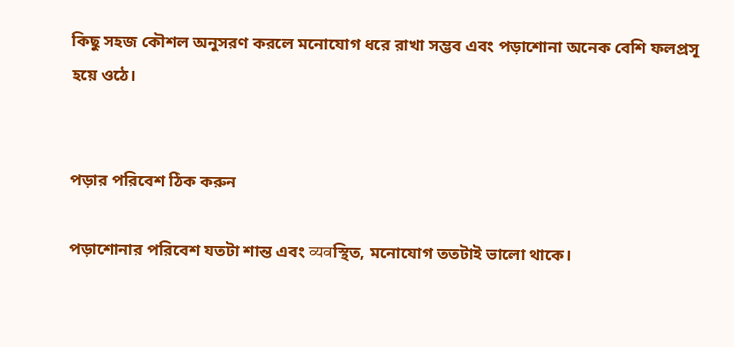কিছু সহজ কৌশল অনুসরণ করলে মনোযোগ ধরে রাখা সম্ভব এবং পড়াশোনা অনেক বেশি ফলপ্রসূ হয়ে ওঠে।


পড়ার পরিবেশ ঠিক করুন

পড়াশোনার পরিবেশ যতটা শান্ত এবং व्यवস্থিত, মনোযোগ ততটাই ভালো থাকে।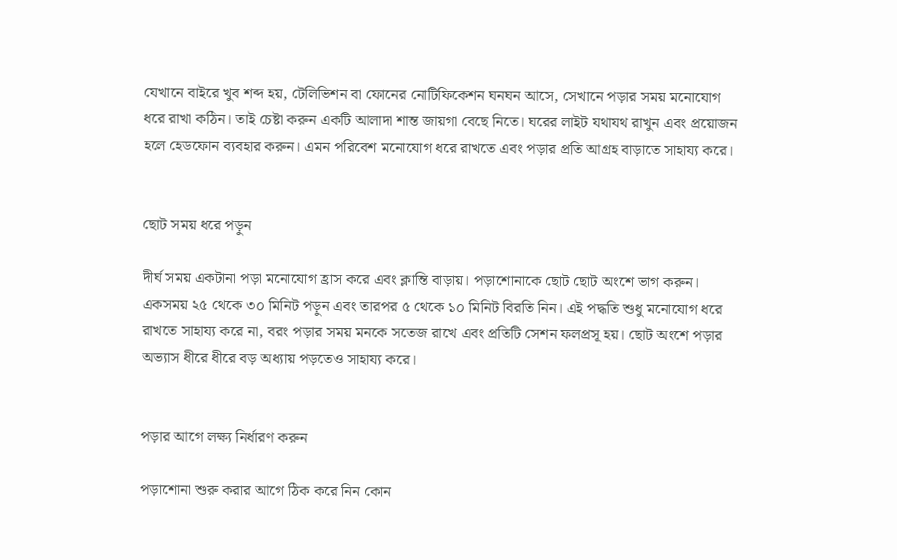যেখানে বাইরে খুব শব্দ হয়, টেলিভিশন বা ফোনের নোটিফিকেশন ঘনঘন আসে, সেখানে পড়ার সময় মনোযোগ ধরে রাখা কঠিন। তাই চেষ্টা করুন একটি আলাদা শান্ত জায়গা বেছে নিতে। ঘরের লাইট যথাযথ রাখুন এবং প্রয়োজন হলে হেডফোন ব্যবহার করুন। এমন পরিবেশ মনোযোগ ধরে রাখতে এবং পড়ার প্রতি আগ্রহ বাড়াতে সাহায্য করে।


ছোট সময় ধরে পড়ুন

দীর্ঘ সময় একটানা পড়া মনোযোগ হ্রাস করে এবং ক্লান্তি বাড়ায়। পড়াশোনাকে ছোট ছোট অংশে ভাগ করুন। একসময় ২৫ থেকে ৩০ মিনিট পড়ুন এবং তারপর ৫ থেকে ১০ মিনিট বিরতি নিন। এই পদ্ধতি শুধু মনোযোগ ধরে রাখতে সাহায্য করে না, বরং পড়ার সময় মনকে সতেজ রাখে এবং প্রতিটি সেশন ফলপ্রসূ হয়। ছোট অংশে পড়ার অভ্যাস ধীরে ধীরে বড় অধ্যায় পড়তেও সাহায্য করে।


পড়ার আগে লক্ষ্য নির্ধারণ করুন

পড়াশোনা শুরু করার আগে ঠিক করে নিন কোন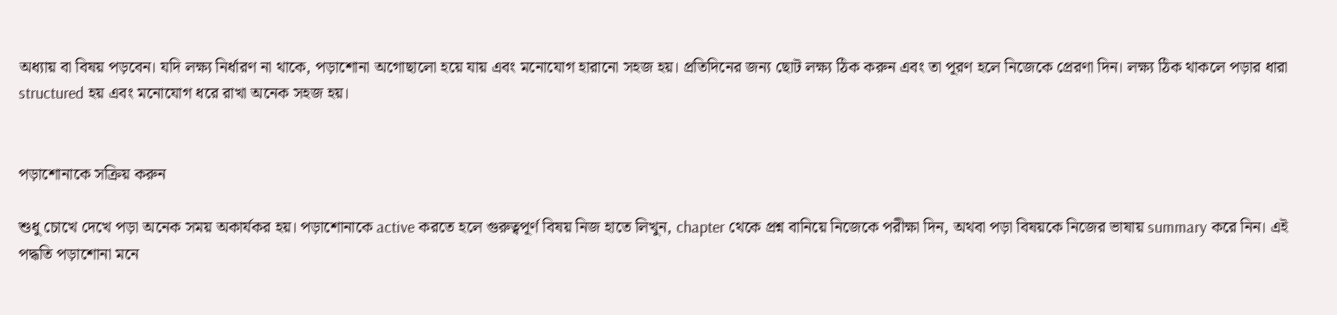অধ্যায় বা বিষয় পড়বেন। যদি লক্ষ্য নির্ধারণ না থাকে, পড়াশোনা অগোছালো হয়ে যায় এবং মনোযোগ হারানো সহজ হয়। প্রতিদিনের জন্য ছোট লক্ষ্য ঠিক করুন এবং তা পূরণ হলে নিজেকে প্রেরণা দিন। লক্ষ্য ঠিক থাকলে পড়ার ধারা structured হয় এবং মনোযোগ ধরে রাখা অনেক সহজ হয়।


পড়াশোনাকে সক্রিয় করুন

শুধু চোখে দেখে পড়া অনেক সময় অকার্যকর হয়। পড়াশোনাকে active করতে হলে গুরুত্বপূর্ণ বিষয় নিজ হাতে লিখুন, chapter থেকে প্রশ্ন বানিয়ে নিজেকে পরীক্ষা দিন, অথবা পড়া বিষয়কে নিজের ভাষায় summary করে নিন। এই পদ্ধতি পড়াশোনা মনে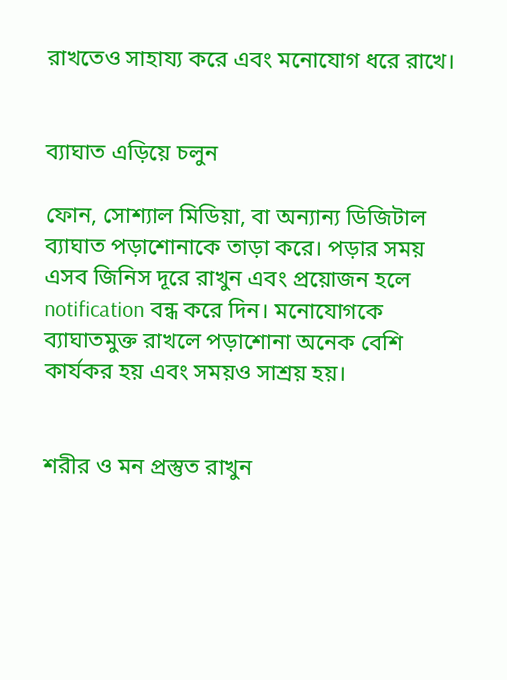রাখতেও সাহায্য করে এবং মনোযোগ ধরে রাখে।


ব্যাঘাত এড়িয়ে চলুন

ফোন, সোশ্যাল মিডিয়া, বা অন্যান্য ডিজিটাল ব্যাঘাত পড়াশোনাকে তাড়া করে। পড়ার সময় এসব জিনিস দূরে রাখুন এবং প্রয়োজন হলে notification বন্ধ করে দিন। মনোযোগকে ব্যাঘাতমুক্ত রাখলে পড়াশোনা অনেক বেশি কার্যকর হয় এবং সময়ও সাশ্রয় হয়।


শরীর ও মন প্রস্তুত রাখুন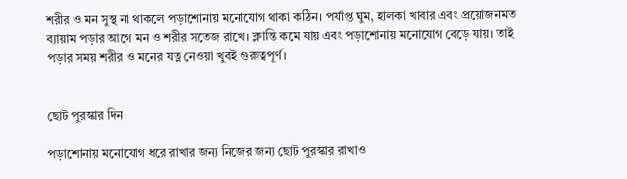শরীর ও মন সুস্থ না থাকলে পড়াশোনায় মনোযোগ থাকা কঠিন। পর্যাপ্ত ঘুম, হালকা খাবার এবং প্রয়োজনমত ব্যায়াম পড়ার আগে মন ও শরীর সতেজ রাখে। ক্লান্তি কমে যায় এবং পড়াশোনায় মনোযোগ বেড়ে যায়। তাই পড়ার সময় শরীর ও মনের যত্ন নেওয়া খুবই গুরুত্বপূর্ণ।


ছোট পুরস্কার দিন

পড়াশোনায় মনোযোগ ধরে রাখার জন্য নিজের জন্য ছোট পুরস্কার রাখাও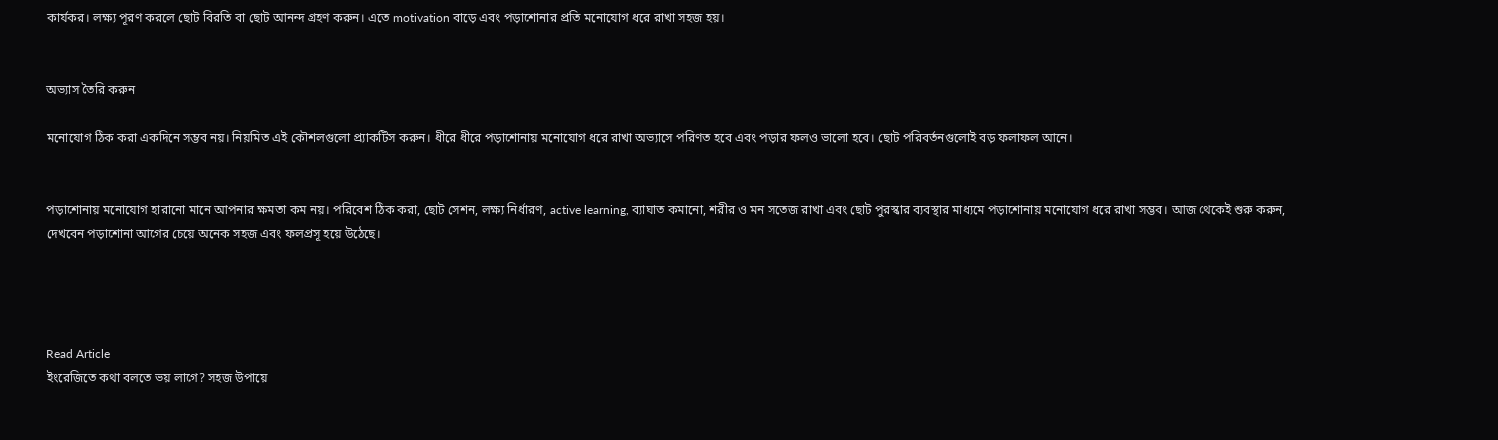কার্যকর। লক্ষ্য পূরণ করলে ছোট বিরতি বা ছোট আনন্দ গ্রহণ করুন। এতে motivation বাড়ে এবং পড়াশোনার প্রতি মনোযোগ ধরে রাখা সহজ হয়।


অভ্যাস তৈরি করুন

মনোযোগ ঠিক করা একদিনে সম্ভব নয়। নিয়মিত এই কৌশলগুলো প্র্যাকটিস করুন। ধীরে ধীরে পড়াশোনায় মনোযোগ ধরে রাখা অভ্যাসে পরিণত হবে এবং পড়ার ফলও ভালো হবে। ছোট পরিবর্তনগুলোই বড় ফলাফল আনে।


পড়াশোনায় মনোযোগ হারানো মানে আপনার ক্ষমতা কম নয়। পরিবেশ ঠিক করা, ছোট সেশন, লক্ষ্য নির্ধারণ, active learning, ব্যাঘাত কমানো, শরীর ও মন সতেজ রাখা এবং ছোট পুরস্কার ব্যবস্থার মাধ্যমে পড়াশোনায় মনোযোগ ধরে রাখা সম্ভব। আজ থেকেই শুরু করুন, দেখবেন পড়াশোনা আগের চেয়ে অনেক সহজ এবং ফলপ্রসূ হয়ে উঠেছে।




Read Article
ইংরেজিতে কথা বলতে ভয় লাগে? সহজ উপায়ে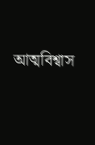আত্মবিশ্বাস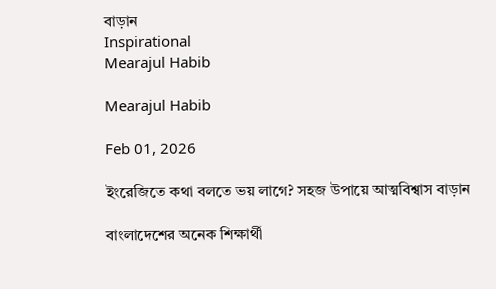বাড়ান
Inspirational
Mearajul Habib

Mearajul Habib

Feb 01, 2026

ইংরেজিতে কথা বলতে ভয় লাগে? সহজ উপায়ে আত্মবিশ্বাস বাড়ান

বাংলাদেশের অনেক শিক্ষার্থী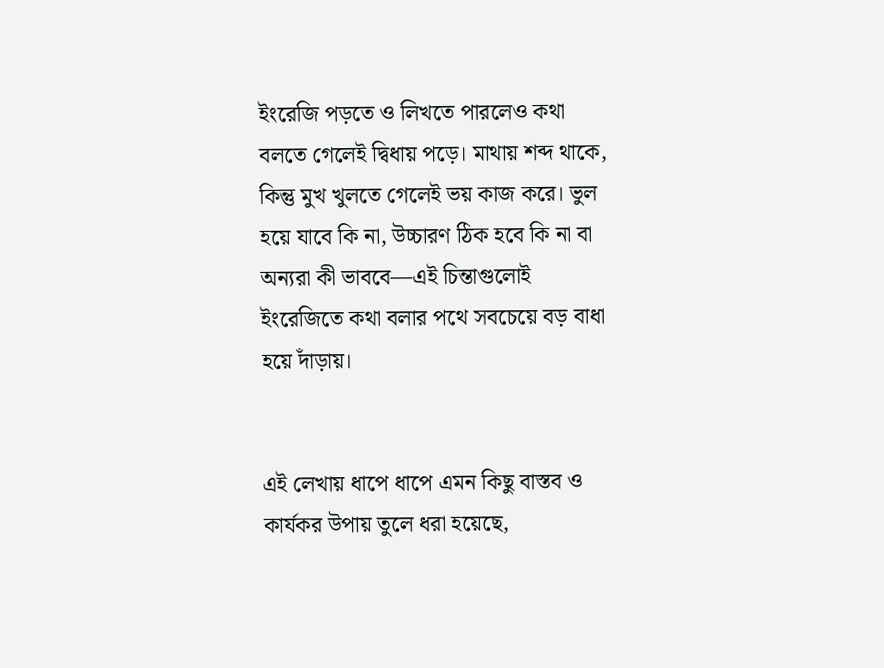ইংরেজি পড়তে ও লিখতে পারলেও কথা বলতে গেলেই দ্বিধায় পড়ে। মাথায় শব্দ থাকে, কিন্তু মুখ খুলতে গেলেই ভয় কাজ করে। ভুল হয়ে যাবে কি না, উচ্চারণ ঠিক হবে কি না বা অন্যরা কী ভাববে—এই চিন্তাগুলোই ইংরেজিতে কথা বলার পথে সবচেয়ে বড় বাধা হয়ে দাঁড়ায়।


এই লেখায় ধাপে ধাপে এমন কিছু বাস্তব ও কার্যকর উপায় তুলে ধরা হয়েছে,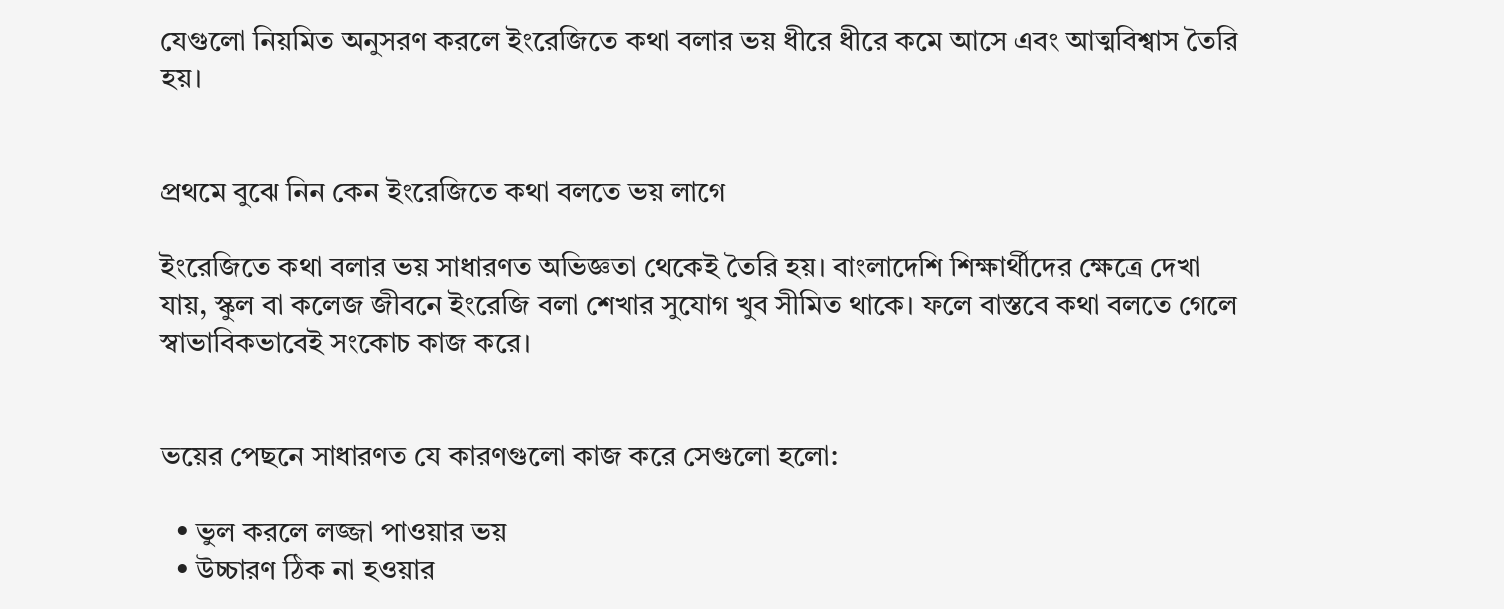যেগুলো নিয়মিত অনুসরণ করলে ইংরেজিতে কথা বলার ভয় ধীরে ধীরে কমে আসে এবং আত্মবিশ্বাস তৈরি হয়।


প্রথমে বুঝে নিন কেন ইংরেজিতে কথা বলতে ভয় লাগে

ইংরেজিতে কথা বলার ভয় সাধারণত অভিজ্ঞতা থেকেই তৈরি হয়। বাংলাদেশি শিক্ষার্থীদের ক্ষেত্রে দেখা যায়, স্কুল বা কলেজ জীবনে ইংরেজি বলা শেখার সুযোগ খুব সীমিত থাকে। ফলে বাস্তবে কথা বলতে গেলে স্বাভাবিকভাবেই সংকোচ কাজ করে।


ভয়ের পেছনে সাধারণত যে কারণগুলো কাজ করে সেগুলো হলো:

  • ভুল করলে লজ্জা পাওয়ার ভয়
  • উচ্চারণ ঠিক না হওয়ার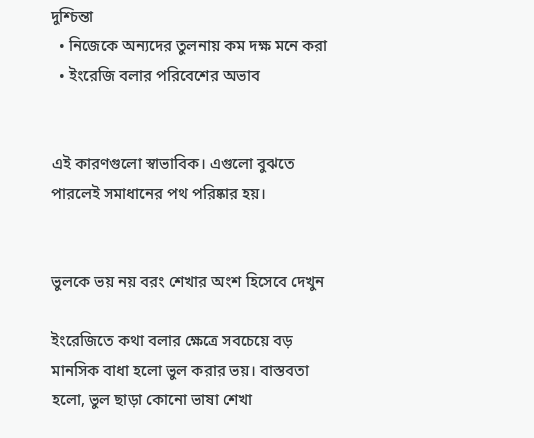দুশ্চিন্তা
  • নিজেকে অন্যদের তুলনায় কম দক্ষ মনে করা
  • ইংরেজি বলার পরিবেশের অভাব


এই কারণগুলো স্বাভাবিক। এগুলো বুঝতে পারলেই সমাধানের পথ পরিষ্কার হয়।


ভুলকে ভয় নয় বরং শেখার অংশ হিসেবে দেখুন

ইংরেজিতে কথা বলার ক্ষেত্রে সবচেয়ে বড় মানসিক বাধা হলো ভুল করার ভয়। বাস্তবতা হলো, ভুল ছাড়া কোনো ভাষা শেখা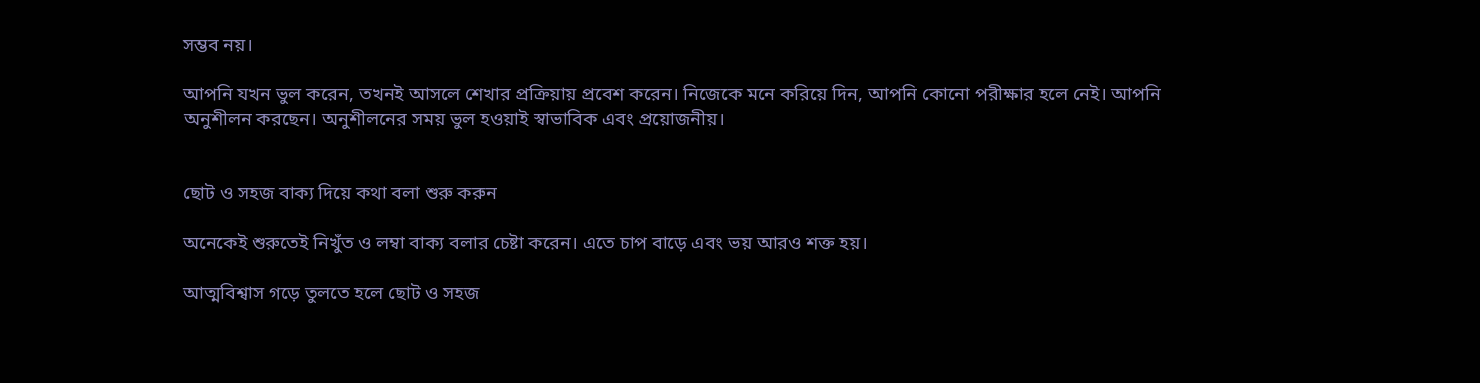সম্ভব নয়।

আপনি যখন ভুল করেন, তখনই আসলে শেখার প্রক্রিয়ায় প্রবেশ করেন। নিজেকে মনে করিয়ে দিন, আপনি কোনো পরীক্ষার হলে নেই। আপনি অনুশীলন করছেন। অনুশীলনের সময় ভুল হওয়াই স্বাভাবিক এবং প্রয়োজনীয়।


ছোট ও সহজ বাক্য দিয়ে কথা বলা শুরু করুন

অনেকেই শুরুতেই নিখুঁত ও লম্বা বাক্য বলার চেষ্টা করেন। এতে চাপ বাড়ে এবং ভয় আরও শক্ত হয়।

আত্মবিশ্বাস গড়ে তুলতে হলে ছোট ও সহজ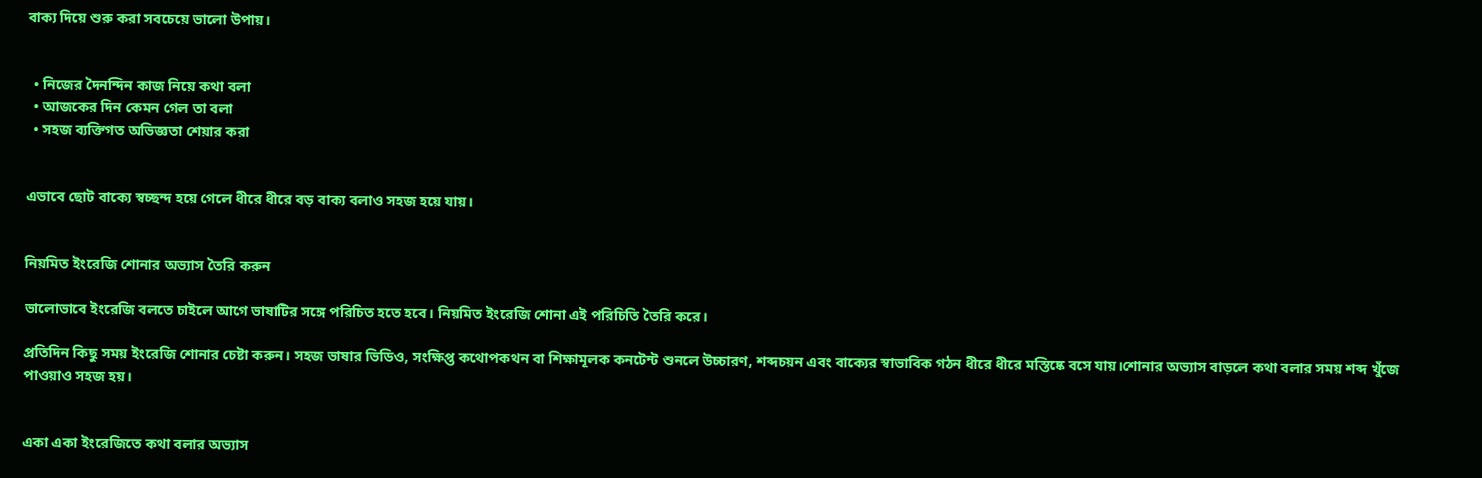বাক্য দিয়ে শুরু করা সবচেয়ে ভালো উপায়।


  • নিজের দৈনন্দিন কাজ নিয়ে কথা বলা
  • আজকের দিন কেমন গেল তা বলা
  • সহজ ব্যক্তিগত অভিজ্ঞতা শেয়ার করা


এভাবে ছোট বাক্যে স্বচ্ছন্দ হয়ে গেলে ধীরে ধীরে বড় বাক্য বলাও সহজ হয়ে যায়।


নিয়মিত ইংরেজি শোনার অভ্যাস তৈরি করুন

ভালোভাবে ইংরেজি বলতে চাইলে আগে ভাষাটির সঙ্গে পরিচিত হতে হবে। নিয়মিত ইংরেজি শোনা এই পরিচিতি তৈরি করে।

প্রতিদিন কিছু সময় ইংরেজি শোনার চেষ্টা করুন। সহজ ভাষার ভিডিও, সংক্ষিপ্ত কথোপকথন বা শিক্ষামূলক কনটেন্ট শুনলে উচ্চারণ, শব্দচয়ন এবং বাক্যের স্বাভাবিক গঠন ধীরে ধীরে মস্তিষ্কে বসে যায়।শোনার অভ্যাস বাড়লে কথা বলার সময় শব্দ খুঁজে পাওয়াও সহজ হয়।


একা একা ইংরেজিতে কথা বলার অভ্যাস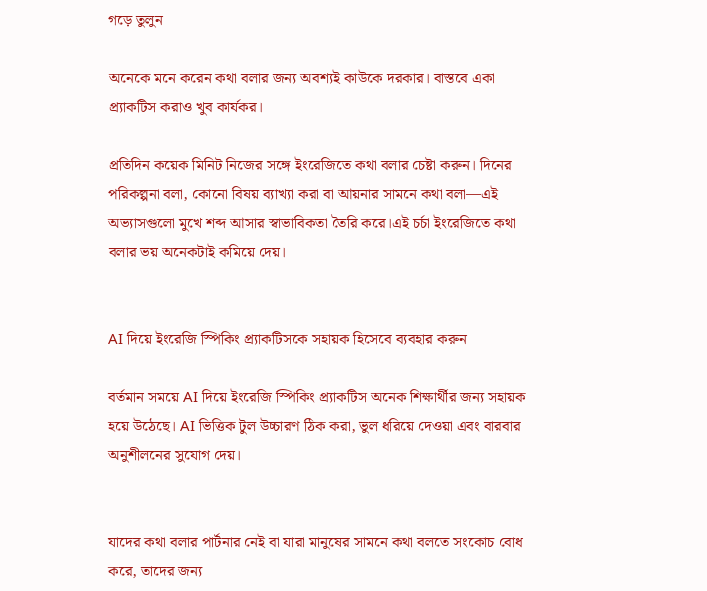গড়ে তুলুন

অনেকে মনে করেন কথা বলার জন্য অবশ্যই কাউকে দরকার। বাস্তবে একা প্র্যাকটিস করাও খুব কার্যকর।

প্রতিদিন কয়েক মিনিট নিজের সঙ্গে ইংরেজিতে কথা বলার চেষ্টা করুন। দিনের পরিকল্পনা বলা, কোনো বিষয় ব্যাখ্যা করা বা আয়নার সামনে কথা বলা—এই অভ্যাসগুলো মুখে শব্দ আসার স্বাভাবিকতা তৈরি করে।এই চর্চা ইংরেজিতে কথা বলার ভয় অনেকটাই কমিয়ে দেয়।


AI দিয়ে ইংরেজি স্পিকিং প্র্যাকটিসকে সহায়ক হিসেবে ব্যবহার করুন

বর্তমান সময়ে AI দিয়ে ইংরেজি স্পিকিং প্র্যাকটিস অনেক শিক্ষার্থীর জন্য সহায়ক হয়ে উঠেছে। AI ভিত্তিক টুল উচ্চারণ ঠিক করা, ভুল ধরিয়ে দেওয়া এবং বারবার অনুশীলনের সুযোগ দেয়।


যাদের কথা বলার পার্টনার নেই বা যারা মানুষের সামনে কথা বলতে সংকোচ বোধ করে, তাদের জন্য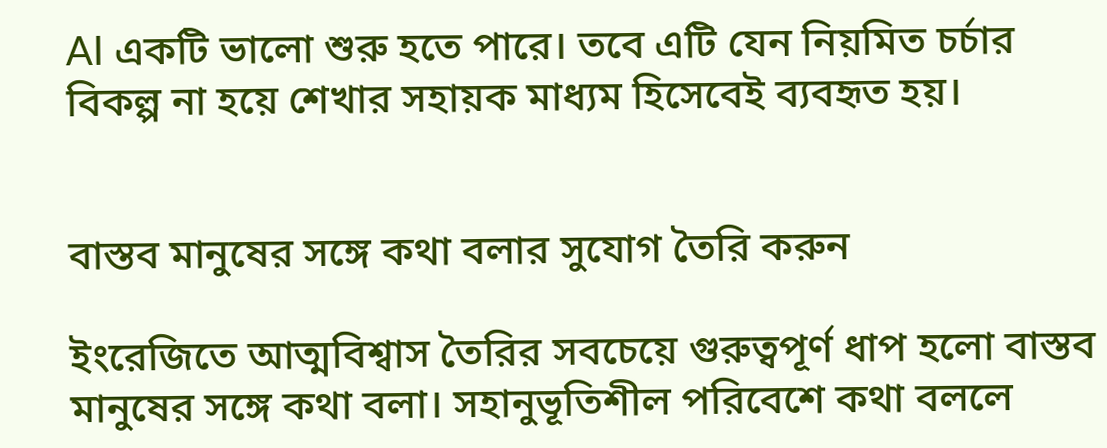AI একটি ভালো শুরু হতে পারে। তবে এটি যেন নিয়মিত চর্চার বিকল্প না হয়ে শেখার সহায়ক মাধ্যম হিসেবেই ব্যবহৃত হয়।


বাস্তব মানুষের সঙ্গে কথা বলার সুযোগ তৈরি করুন

ইংরেজিতে আত্মবিশ্বাস তৈরির সবচেয়ে গুরুত্বপূর্ণ ধাপ হলো বাস্তব মানুষের সঙ্গে কথা বলা। সহানুভূতিশীল পরিবেশে কথা বললে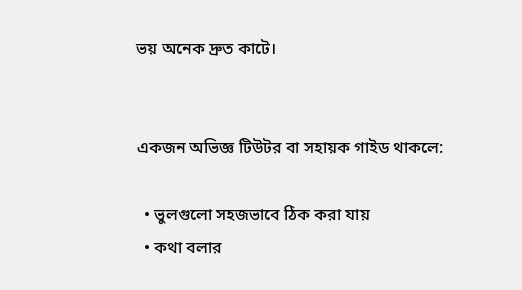ভয় অনেক দ্রুত কাটে।


একজন অভিজ্ঞ টিউটর বা সহায়ক গাইড থাকলে:

  • ভুলগুলো সহজভাবে ঠিক করা যায়
  • কথা বলার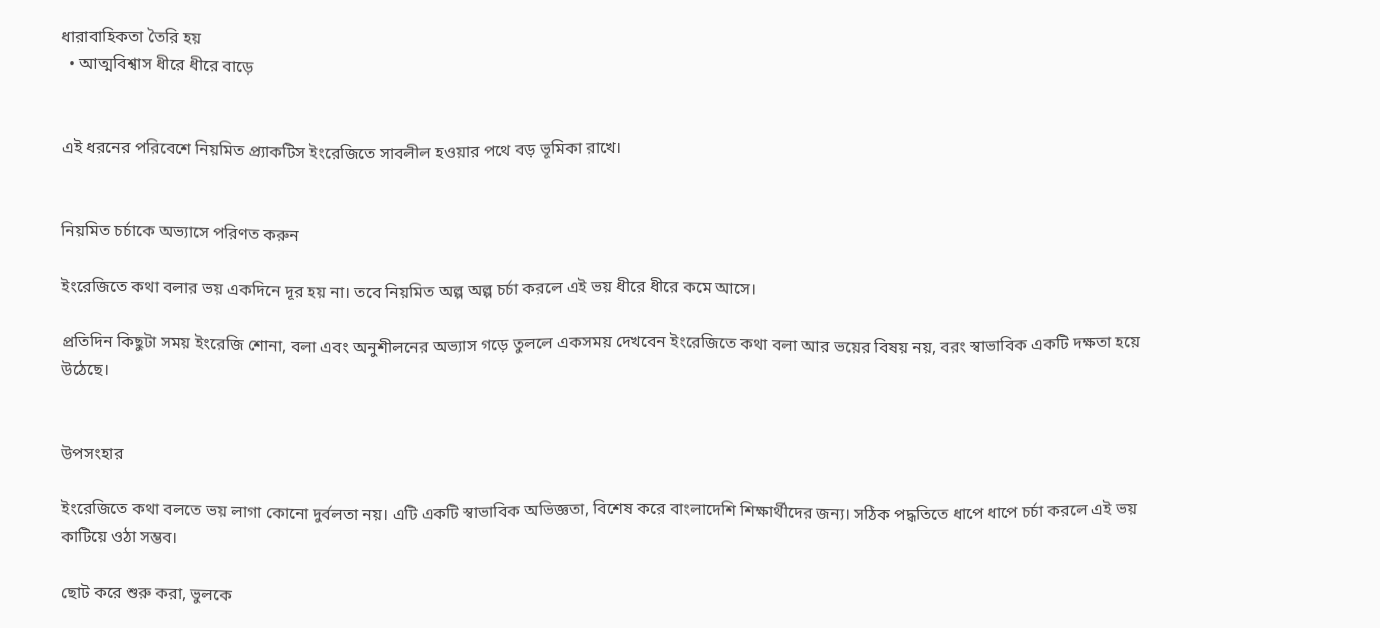ধারাবাহিকতা তৈরি হয়
  • আত্মবিশ্বাস ধীরে ধীরে বাড়ে


এই ধরনের পরিবেশে নিয়মিত প্র্যাকটিস ইংরেজিতে সাবলীল হওয়ার পথে বড় ভূমিকা রাখে।


নিয়মিত চর্চাকে অভ্যাসে পরিণত করুন

ইংরেজিতে কথা বলার ভয় একদিনে দূর হয় না। তবে নিয়মিত অল্প অল্প চর্চা করলে এই ভয় ধীরে ধীরে কমে আসে।

প্রতিদিন কিছুটা সময় ইংরেজি শোনা, বলা এবং অনুশীলনের অভ্যাস গড়ে তুললে একসময় দেখবেন ইংরেজিতে কথা বলা আর ভয়ের বিষয় নয়, বরং স্বাভাবিক একটি দক্ষতা হয়ে উঠেছে।


উপসংহার

ইংরেজিতে কথা বলতে ভয় লাগা কোনো দুর্বলতা নয়। এটি একটি স্বাভাবিক অভিজ্ঞতা, বিশেষ করে বাংলাদেশি শিক্ষার্থীদের জন্য। সঠিক পদ্ধতিতে ধাপে ধাপে চর্চা করলে এই ভয় কাটিয়ে ওঠা সম্ভব।

ছোট করে শুরু করা, ভুলকে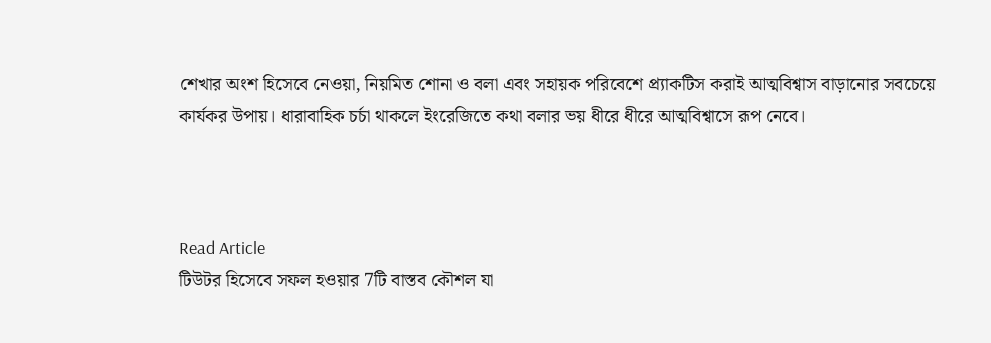শেখার অংশ হিসেবে নেওয়া, নিয়মিত শোনা ও বলা এবং সহায়ক পরিবেশে প্র্যাকটিস করাই আত্মবিশ্বাস বাড়ানোর সবচেয়ে কার্যকর উপায়। ধারাবাহিক চর্চা থাকলে ইংরেজিতে কথা বলার ভয় ধীরে ধীরে আত্মবিশ্বাসে রূপ নেবে।



Read Article
টিউটর হিসেবে সফল হওয়ার 7টি বাস্তব কৌশল যা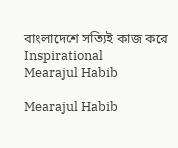বাংলাদেশে সত্যিই কাজ করে
Inspirational
Mearajul Habib

Mearajul Habib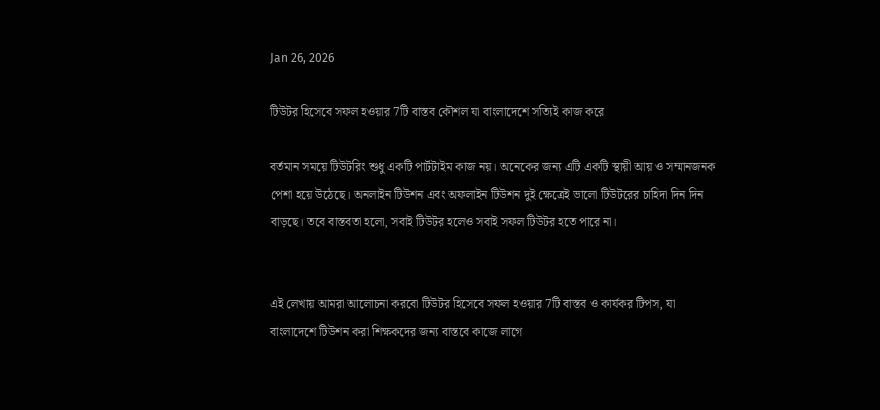Jan 26, 2026

টিউটর হিসেবে সফল হওয়ার 7টি বাস্তব কৌশল যা বাংলাদেশে সত্যিই কাজ করে

বর্তমান সময়ে টিউটরিং শুধু একটি পার্টটাইম কাজ নয়। অনেকের জন্য এটি একটি স্থায়ী আয় ও সম্মানজনক পেশা হয়ে উঠেছে। অনলাইন টিউশন এবং অফলাইন টিউশন দুই ক্ষেত্রেই ভালো টিউটরের চাহিদা দিন দিন বাড়ছে। তবে বাস্তবতা হলো, সবাই টিউটর হলেও সবাই সফল টিউটর হতে পারে না।


এই লেখায় আমরা আলোচনা করবো টিউটর হিসেবে সফল হওয়ার 7টি বাস্তব ও কার্যকর টিপস, যা বাংলাদেশে টিউশন করা শিক্ষকদের জন্য বাস্তবে কাজে লাগে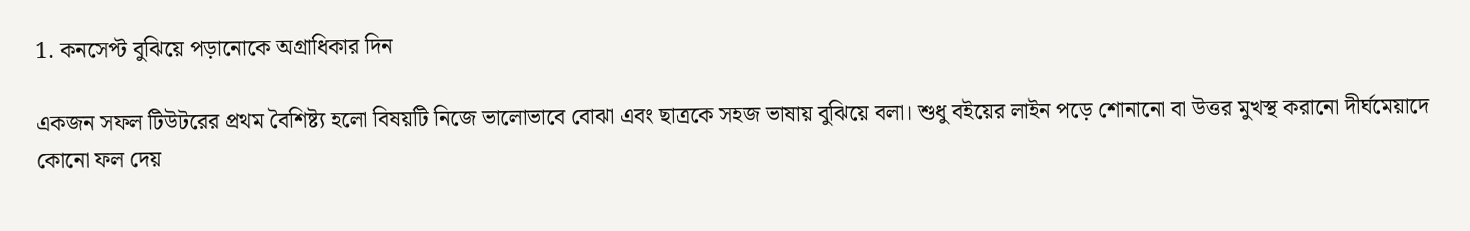1. কনসেপ্ট বুঝিয়ে পড়ানোকে অগ্রাধিকার দিন

একজন সফল টিউটরের প্রথম বৈশিষ্ট্য হলো বিষয়টি নিজে ভালোভাবে বোঝা এবং ছাত্রকে সহজ ভাষায় বুঝিয়ে বলা। শুধু বইয়ের লাইন পড়ে শোনানো বা উত্তর মুখস্থ করানো দীর্ঘমেয়াদে কোনো ফল দেয়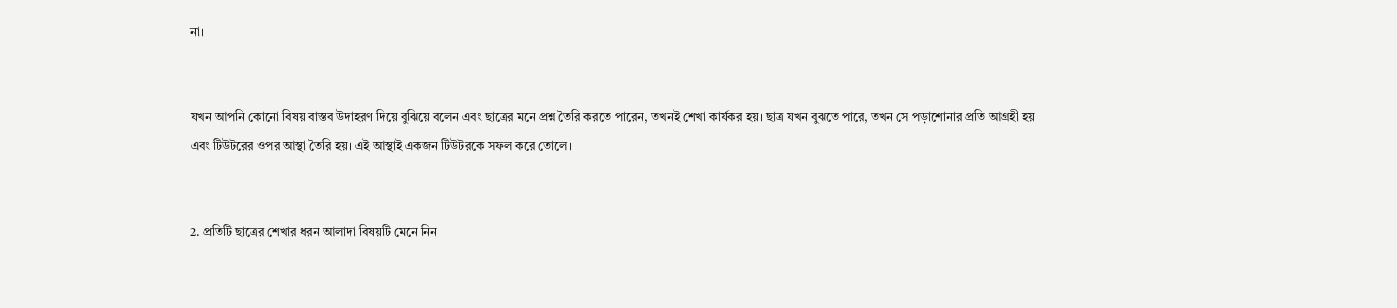না।


যখন আপনি কোনো বিষয় বাস্তব উদাহরণ দিয়ে বুঝিয়ে বলেন এবং ছাত্রের মনে প্রশ্ন তৈরি করতে পারেন, তখনই শেখা কার্যকর হয়। ছাত্র যখন বুঝতে পারে, তখন সে পড়াশোনার প্রতি আগ্রহী হয় এবং টিউটরের ওপর আস্থা তৈরি হয়। এই আস্থাই একজন টিউটরকে সফল করে তোলে।


2. প্রতিটি ছাত্রের শেখার ধরন আলাদা বিষয়টি মেনে নিন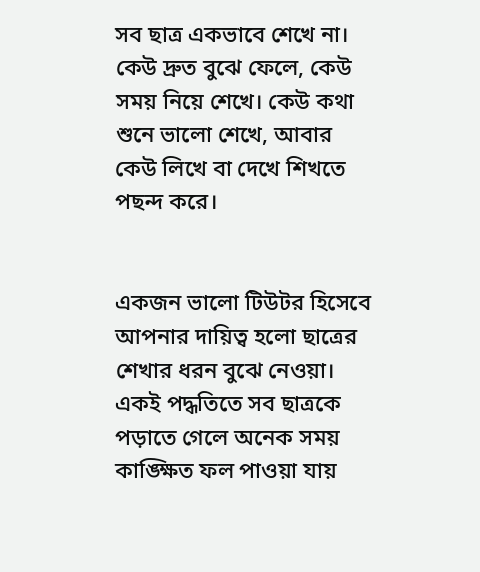সব ছাত্র একভাবে শেখে না। কেউ দ্রুত বুঝে ফেলে, কেউ সময় নিয়ে শেখে। কেউ কথা শুনে ভালো শেখে, আবার কেউ লিখে বা দেখে শিখতে পছন্দ করে।


একজন ভালো টিউটর হিসেবে আপনার দায়িত্ব হলো ছাত্রের শেখার ধরন বুঝে নেওয়া। একই পদ্ধতিতে সব ছাত্রকে পড়াতে গেলে অনেক সময় কাঙ্ক্ষিত ফল পাওয়া যায়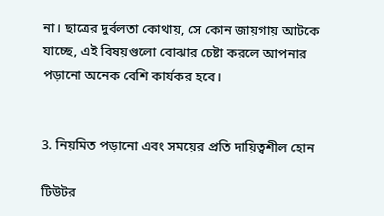না। ছাত্রের দুর্বলতা কোথায়, সে কোন জায়গায় আটকে যাচ্ছে, এই বিষয়গুলো বোঝার চেষ্টা করলে আপনার পড়ানো অনেক বেশি কার্যকর হবে।


3. নিয়মিত পড়ানো এবং সময়ের প্রতি দায়িত্বশীল হোন

টিউটর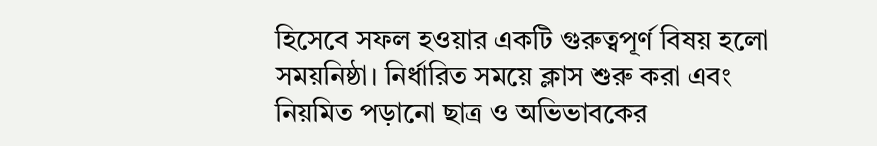হিসেবে সফল হওয়ার একটি গুরুত্বপূর্ণ বিষয় হলো সময়নিষ্ঠা। নির্ধারিত সময়ে ক্লাস শুরু করা এবং নিয়মিত পড়ানো ছাত্র ও অভিভাবকের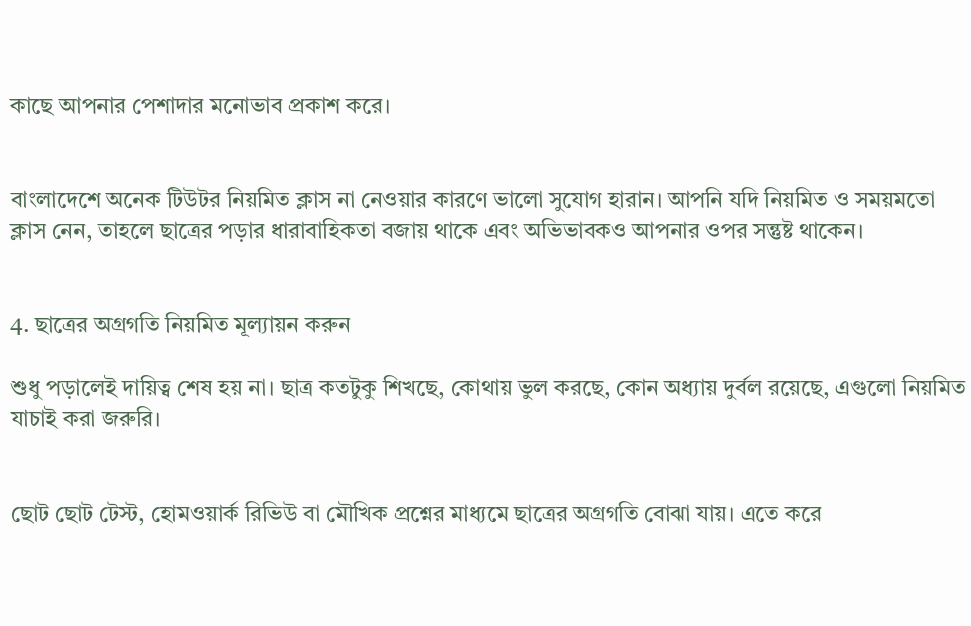কাছে আপনার পেশাদার মনোভাব প্রকাশ করে।


বাংলাদেশে অনেক টিউটর নিয়মিত ক্লাস না নেওয়ার কারণে ভালো সুযোগ হারান। আপনি যদি নিয়মিত ও সময়মতো ক্লাস নেন, তাহলে ছাত্রের পড়ার ধারাবাহিকতা বজায় থাকে এবং অভিভাবকও আপনার ওপর সন্তুষ্ট থাকেন।


4. ছাত্রের অগ্রগতি নিয়মিত মূল্যায়ন করুন

শুধু পড়ালেই দায়িত্ব শেষ হয় না। ছাত্র কতটুকু শিখছে, কোথায় ভুল করছে, কোন অধ্যায় দুর্বল রয়েছে, এগুলো নিয়মিত যাচাই করা জরুরি।


ছোট ছোট টেস্ট, হোমওয়ার্ক রিভিউ বা মৌখিক প্রশ্নের মাধ্যমে ছাত্রের অগ্রগতি বোঝা যায়। এতে করে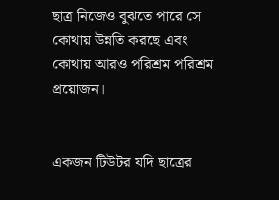ছাত্র নিজেও বুঝতে পারে সে কোথায় উন্নতি করছে এবং কোথায় আরও পরিশ্রম পরিশ্রম প্রয়োজন।


একজন টিউটর যদি ছাত্রের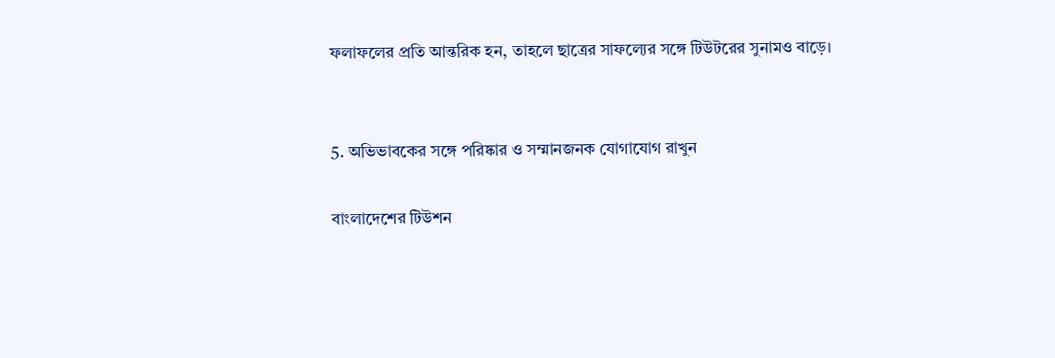ফলাফলের প্রতি আন্তরিক হন, তাহলে ছাত্রের সাফল্যের সঙ্গে টিউটরের সুনামও বাড়ে।


5. অভিভাবকের সঙ্গে পরিষ্কার ও সম্মানজনক যোগাযোগ রাখুন

বাংলাদেশের টিউশন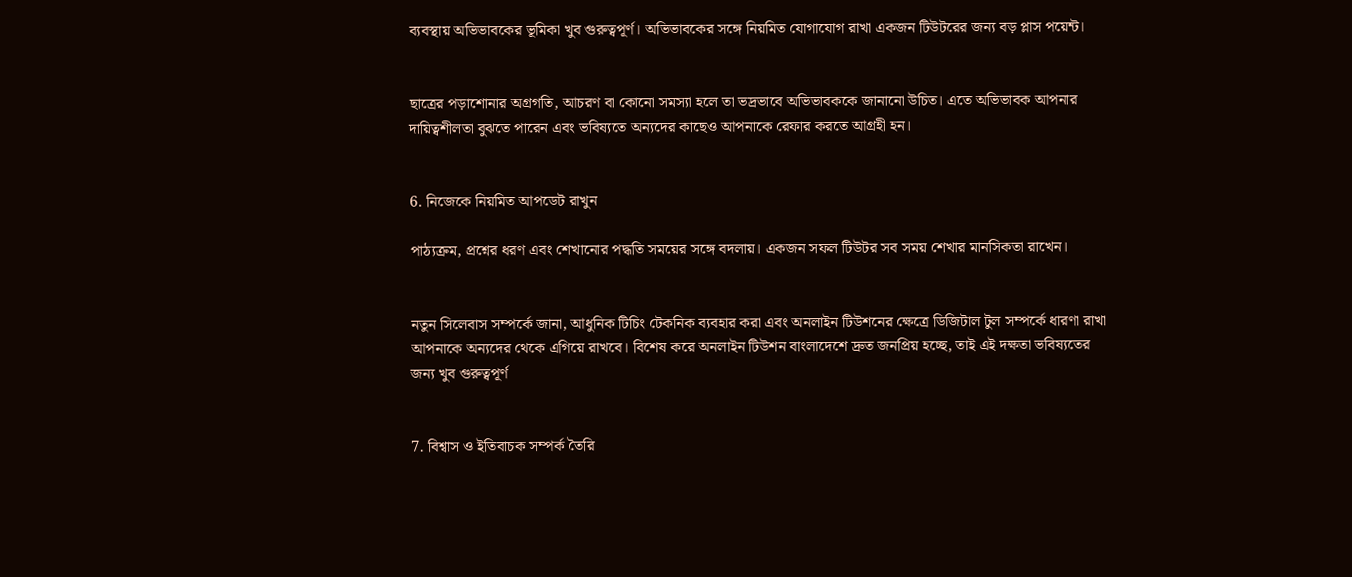ব্যবস্থায় অভিভাবকের ভূমিকা খুব গুরুত্বপূর্ণ। অভিভাবকের সঙ্গে নিয়মিত যোগাযোগ রাখা একজন টিউটরের জন্য বড় প্লাস পয়েন্ট।


ছাত্রের পড়াশোনার অগ্রগতি, আচরণ বা কোনো সমস্যা হলে তা ভদ্রভাবে অভিভাবককে জানানো উচিত। এতে অভিভাবক আপনার দায়িত্বশীলতা বুঝতে পারেন এবং ভবিষ্যতে অন্যদের কাছেও আপনাকে রেফার করতে আগ্রহী হন।


6. নিজেকে নিয়মিত আপডেট রাখুন

পাঠ্যক্রম, প্রশ্নের ধরণ এবং শেখানোর পদ্ধতি সময়ের সঙ্গে বদলায়। একজন সফল টিউটর সব সময় শেখার মানসিকতা রাখেন।


নতুন সিলেবাস সম্পর্কে জানা, আধুনিক টিচিং টেকনিক ব্যবহার করা এবং অনলাইন টিউশনের ক্ষেত্রে ডিজিটাল টুল সম্পর্কে ধারণা রাখা আপনাকে অন্যদের থেকে এগিয়ে রাখবে। বিশেষ করে অনলাইন টিউশন বাংলাদেশে দ্রুত জনপ্রিয় হচ্ছে, তাই এই দক্ষতা ভবিষ্যতের জন্য খুব গুরুত্বপূর্ণ


7. বিশ্বাস ও ইতিবাচক সম্পর্ক তৈরি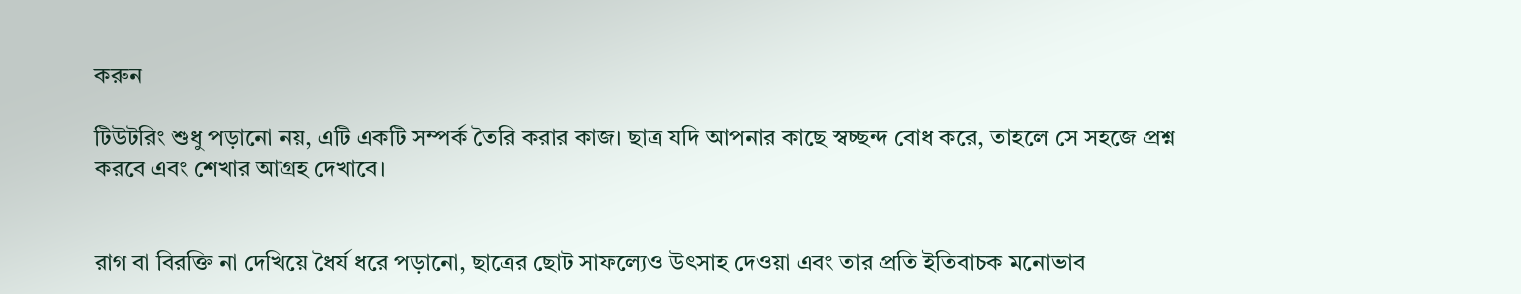করুন

টিউটরিং শুধু পড়ানো নয়, এটি একটি সম্পর্ক তৈরি করার কাজ। ছাত্র যদি আপনার কাছে স্বচ্ছন্দ বোধ করে, তাহলে সে সহজে প্রশ্ন করবে এবং শেখার আগ্রহ দেখাবে।


রাগ বা বিরক্তি না দেখিয়ে ধৈর্য ধরে পড়ানো, ছাত্রের ছোট সাফল্যেও উৎসাহ দেওয়া এবং তার প্রতি ইতিবাচক মনোভাব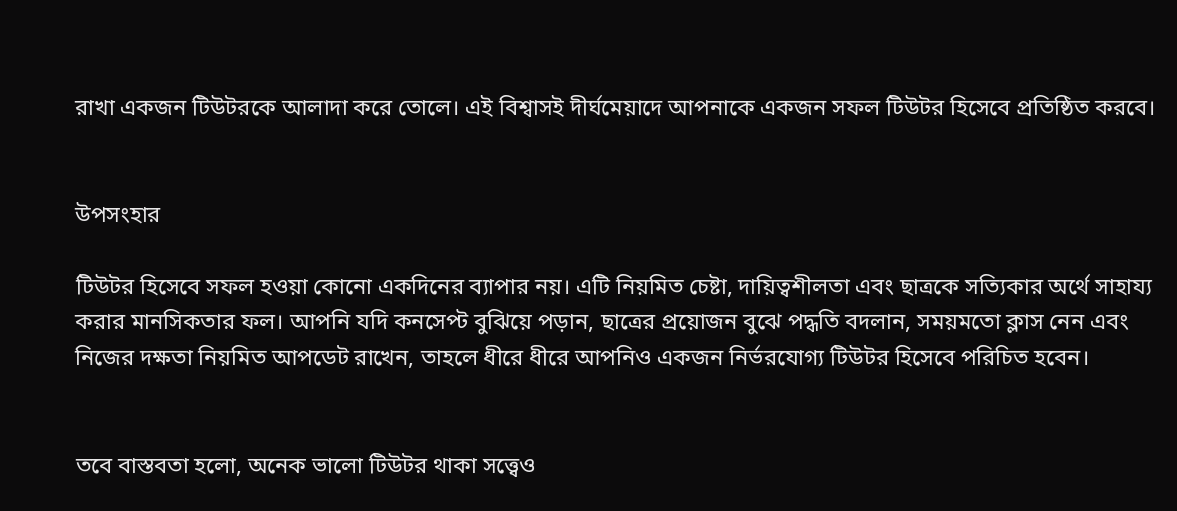রাখা একজন টিউটরকে আলাদা করে তোলে। এই বিশ্বাসই দীর্ঘমেয়াদে আপনাকে একজন সফল টিউটর হিসেবে প্রতিষ্ঠিত করবে।


উপসংহার

টিউটর হিসেবে সফল হওয়া কোনো একদিনের ব্যাপার নয়। এটি নিয়মিত চেষ্টা, দায়িত্বশীলতা এবং ছাত্রকে সত্যিকার অর্থে সাহায্য করার মানসিকতার ফল। আপনি যদি কনসেপ্ট বুঝিয়ে পড়ান, ছাত্রের প্রয়োজন বুঝে পদ্ধতি বদলান, সময়মতো ক্লাস নেন এবং নিজের দক্ষতা নিয়মিত আপডেট রাখেন, তাহলে ধীরে ধীরে আপনিও একজন নির্ভরযোগ্য টিউটর হিসেবে পরিচিত হবেন।


তবে বাস্তবতা হলো, অনেক ভালো টিউটর থাকা সত্ত্বেও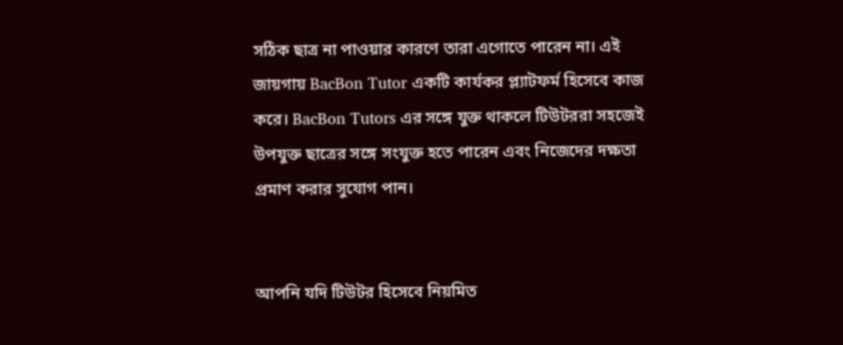সঠিক ছাত্র না পাওয়ার কারণে তারা এগোতে পারেন না। এই জায়গায় BacBon Tutor একটি কার্যকর প্ল্যাটফর্ম হিসেবে কাজ করে। BacBon Tutors এর সঙ্গে যুক্ত থাকলে টিউটররা সহজেই উপযুক্ত ছাত্রের সঙ্গে সংযুক্ত হতে পারেন এবং নিজেদের দক্ষতা প্রমাণ করার সুযোগ পান।


আপনি যদি টিউটর হিসেবে নিয়মিত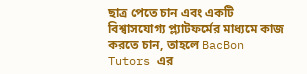ছাত্র পেতে চান এবং একটি বিশ্বাসযোগ্য প্ল্যাটফর্মের মাধ্যমে কাজ করতে চান, তাহলে BacBon Tutors এর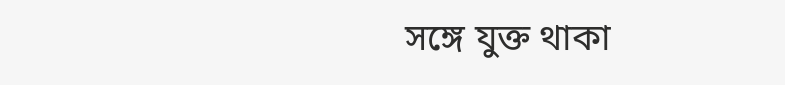সঙ্গে যুক্ত থাকা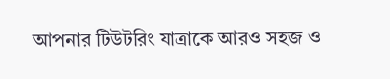আপনার টিউটরিং যাত্রাকে আরও সহজ ও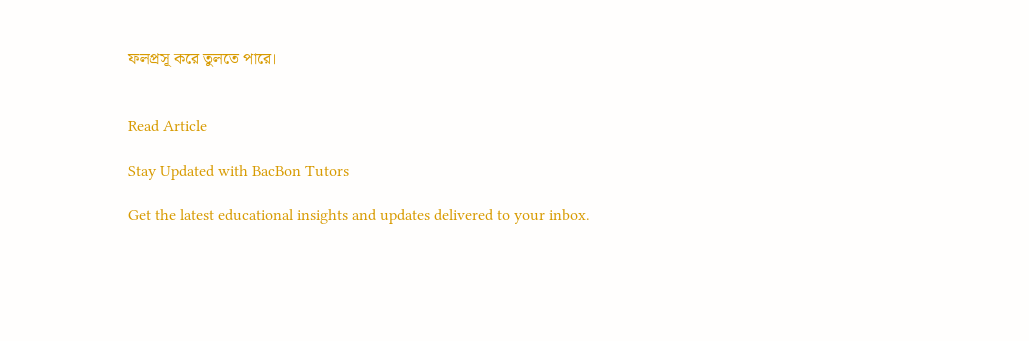ফলপ্রসূ করে তুলতে পারে।


Read Article

Stay Updated with BacBon Tutors

Get the latest educational insights and updates delivered to your inbox.